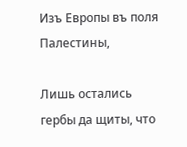Изъ Европы въ поля Палестины,

Лишь остались гербы да щиты, что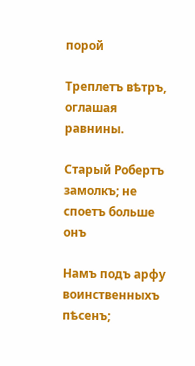порой

Треплетъ вѣтръ, оглашая равнины.

Старый Робертъ замолкъ; не споетъ больше онъ

Намъ подъ арфу воинственныхъ пѣсенъ;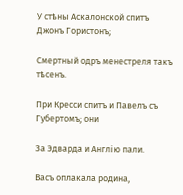У стѣны Аскалонской спитъ Джонъ Гористонъ;

Смертный одръ менестреля такъ тѣсенъ.

При Кресси спитъ и Павелъ съ Губертомъ; они

За Эдварда и Англію пали.

Васъ оплакала родина,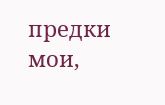предки мои,